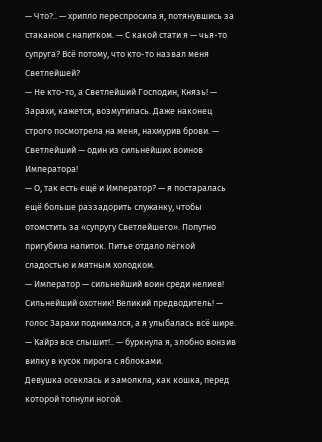— Что?.. — хрипло переспросила я, потянувшись за стаканом с напитком. — С какой стати я — чья-то супруга? Всё потому, что кто-то назвал меня Светлейшей?
— Не кто-то, а Светлейший Господин, Князь! — Зарахи, кажется, возмутилась. Даже наконец строго посмотрела на меня, нахмурив брови. — Светлейший — один из сильнейших воинов Императора!
— О, так есть ещё и Император? — я постаралась ещё больше раззадорить служанку, чтобы отомстить за «супругу Светлейшего». Попутно пригубила напиток. Питье отдало лёгкой сладостью и мятным холодком.
— Император — сильнейший воин среди нелиев! Сильнейший охотник! Великий предводитель! — голос Зарахи поднимался, а я улыбалась всё шире.
— Кайрэ все слышит!.. — буркнула я, злобно вонзив вилку в кусок пирога с яблоками.
Девушка осеклась и замолкла, как кошка, перед которой топнули ногой.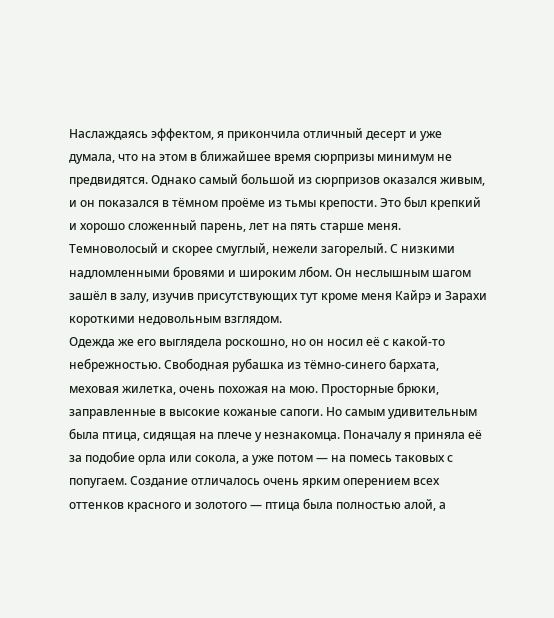Наслаждаясь эффектом, я прикончила отличный десерт и уже думала, что на этом в ближайшее время сюрпризы минимум не предвидятся. Однако самый большой из сюрпризов оказался живым, и он показался в тёмном проёме из тьмы крепости. Это был крепкий и хорошо сложенный парень, лет на пять старше меня. Темноволосый и скорее смуглый, нежели загорелый. С низкими надломленными бровями и широким лбом. Он неслышным шагом зашёл в залу, изучив присутствующих тут кроме меня Кайрэ и Зарахи короткими недовольным взглядом.
Одежда же его выглядела роскошно, но он носил её с какой-то небрежностью. Свободная рубашка из тёмно-синего бархата, меховая жилетка, очень похожая на мою. Просторные брюки, заправленные в высокие кожаные сапоги. Но самым удивительным была птица, сидящая на плече у незнакомца. Поначалу я приняла её за подобие орла или сокола, а уже потом — на помесь таковых с попугаем. Создание отличалось очень ярким оперением всех оттенков красного и золотого — птица была полностью алой, а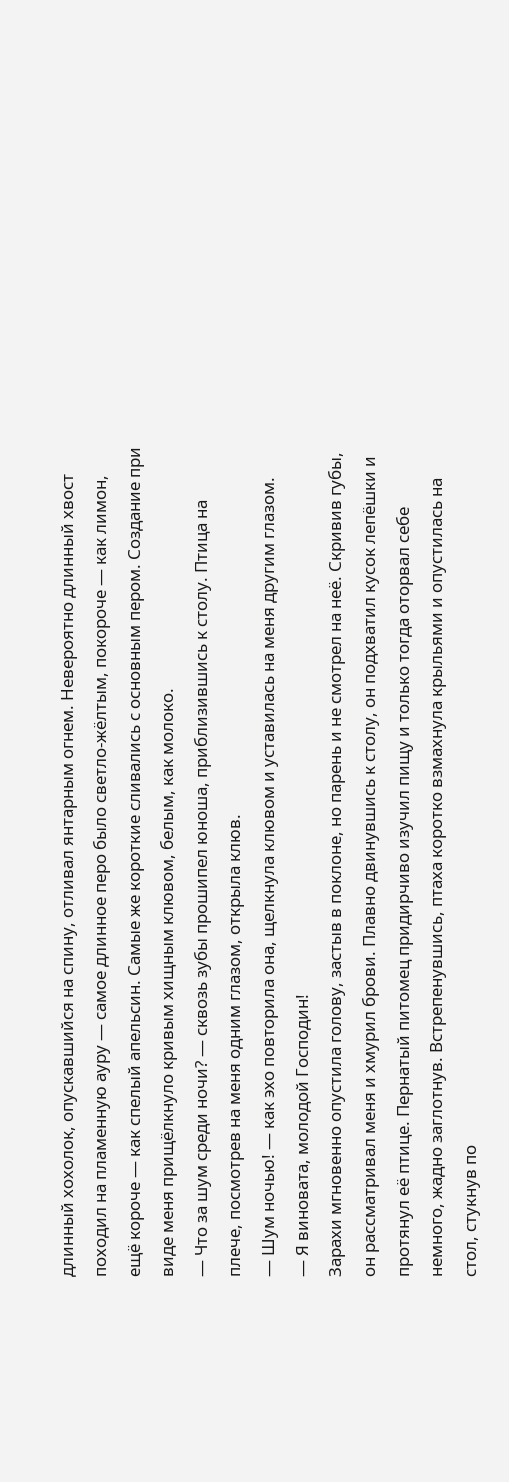длинный хохолок, опускавшийся на спину, отливал янтарным огнем. Невероятно длинный хвост походил на пламенную ауру — самое длинное перо было светло-жёлтым, покороче — как лимон, ещё короче — как спелый апельсин. Самые же короткие сливались с основным пером. Создание при виде меня прищёлкнуло кривым хищным клювом, белым, как молоко.
— Что за шум среди ночи? — сквозь зубы прошипел юноша, приблизившись к столу. Птица на плече, посмотрев на меня одним глазом, открыла клюв.
— Шум ночью! — как эхо повторила она, щелкнула клювом и уставилась на меня другим глазом.
— Я виновата, молодой Господин!
Зарахи мгновенно опустила голову, застыв в поклоне, но парень и не смотрел на неё. Скривив губы, он рассматривал меня и хмурил брови. Плавно двинувшись к столу, он подхватил кусок лепёшки и протянул её птице. Пернатый питомец придирчиво изучил пищу и только тогда оторвал себе немного, жадно заглотнув. Встрепенувшись, птаха коротко взмахнула крыльями и опустилась на стол, стукнув по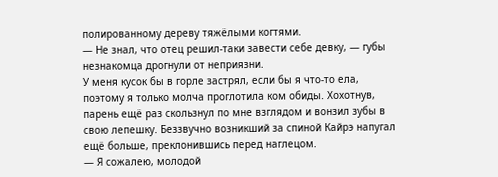полированному дереву тяжёлыми когтями.
— Не знал, что отец решил-таки завести себе девку, — губы незнакомца дрогнули от неприязни.
У меня кусок бы в горле застрял, если бы я что-то ела, поэтому я только молча проглотила ком обиды. Хохотнув, парень ещё раз скользнул по мне взглядом и вонзил зубы в свою лепешку. Беззвучно возникший за спиной Кайрэ напугал ещё больше, преклонившись перед наглецом.
— Я сожалею, молодой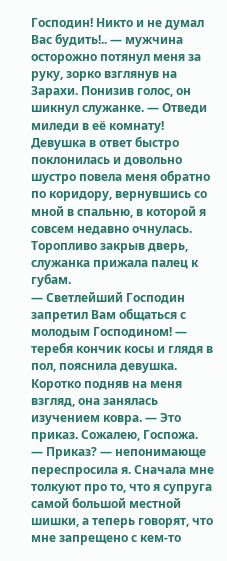Господин! Никто и не думал Вас будить!.. — мужчина осторожно потянул меня за руку, зорко взглянув на Зарахи. Понизив голос, он шикнул служанке. — Отведи миледи в её комнату!
Девушка в ответ быстро поклонилась и довольно шустро повела меня обратно по коридору, вернувшись со мной в спальню, в которой я совсем недавно очнулась. Торопливо закрыв дверь, служанка прижала палец к губам.
— Светлейший Господин запретил Вам общаться с молодым Господином! — теребя кончик косы и глядя в пол, пояснила девушка. Коротко подняв на меня взгляд, она занялась изучением ковра. — Это приказ. Сожалею, Госпожа.
— Приказ? — непонимающе переспросила я. Сначала мне толкуют про то, что я супруга самой большой местной шишки, а теперь говорят, что мне запрещено с кем-то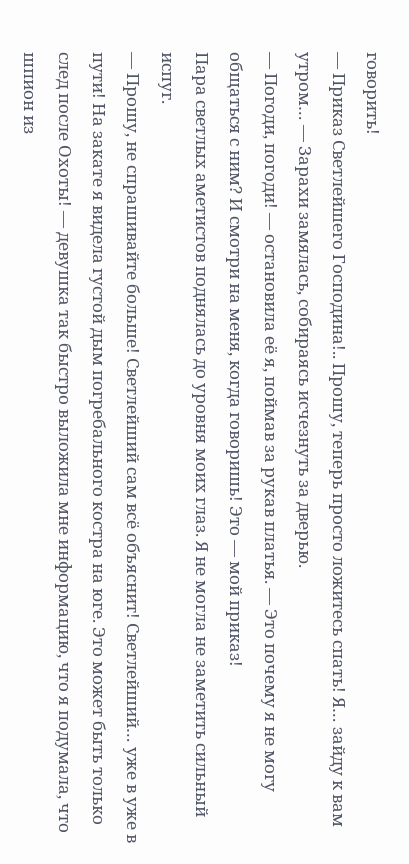говорить!
— Приказ Светлейшего Господина!.. Прошу, теперь просто ложитесь спать! Я… зайду к вам утром… — Зарахи замялась, собираясь исчезнуть за дверью.
— Погоди, погоди! — остановила её я, поймав за рукав платья. — Это почему я не могу общаться с ним? И смотри на меня, когда говоришь! Это — мой приказ!
Пара светлых аметистов поднялась до уровня моих глаз. Я не могла не заметить сильный испуг.
— Прошу, не спрашивайте больше! Светлейший сам всё объяснит! Светлейший… уже в уже в пути! На закате я видела густой дым погребального костра на юге. Это может быть только след после Охоты! — девушка так быстро выложила мне информацию, что я подумала, что шпион из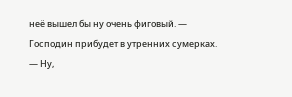неё вышел бы ну очень фиговый. — Господин прибудет в утренних сумерках.
— Ну,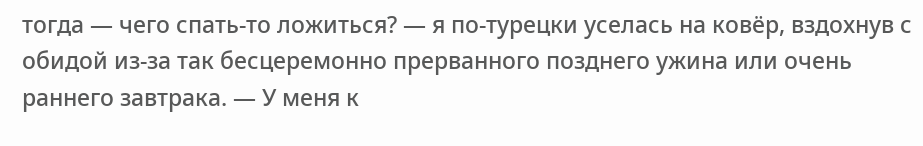тогда — чего спать-то ложиться? — я по-турецки уселась на ковёр, вздохнув с обидой из-за так бесцеремонно прерванного позднего ужина или очень раннего завтрака. — У меня к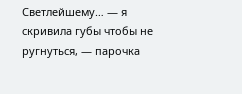Светлейшему… — я скривила губы чтобы не ругнуться, — парочка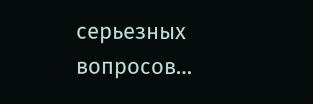серьезных вопросов…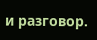и разговор.